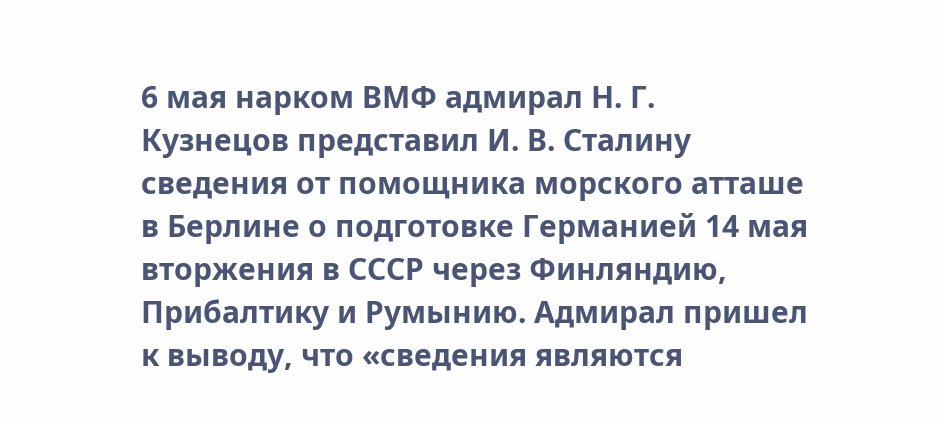6 мая нарком ВМФ адмирал Н. Г. Кузнецов представил И. В. Сталину сведения от помощника морского атташе в Берлине о подготовке Германией 14 мая вторжения в СССР через Финляндию, Прибалтику и Румынию. Адмирал пришел к выводу, что «сведения являются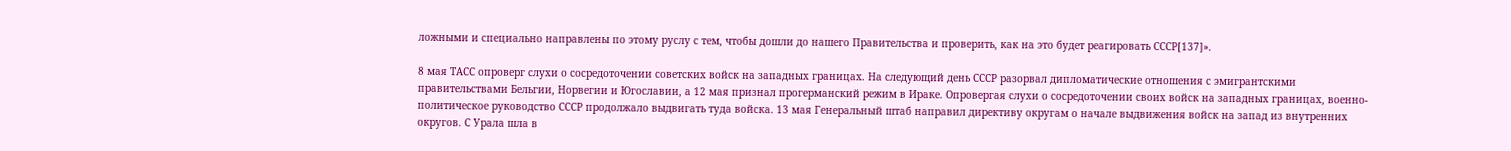ложными и специально направлены по этому руслу с тем, чтобы дошли до нашего Правительства и проверить, как на это будет реагировать СССР[137]».

8 мая ТАСС опроверг слухи о сосредоточении советских войск на западных границах. На следующий день СССР разорвал дипломатические отношения с эмигрантскими правительствами Бельгии, Норвегии и Югославии, а 12 мая признал прогерманский режим в Ираке. Опровергая слухи о сосредоточении своих войск на западных границах, военно-политическое руководство СССР продолжало выдвигать туда войска. 13 мая Генеральный штаб направил директиву округам о начале выдвижения войск на запад из внутренних округов. С Урала шла в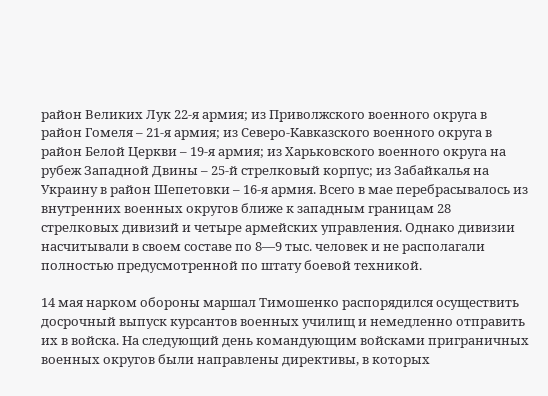район Великих Лук 22-я армия; из Приволжского военного округа в район Гомеля – 21-я армия; из Северо-Кавказского военного округа в район Белой Церкви – 19-я армия; из Харьковского военного округа на рубеж Западной Двины – 25-й стрелковый корпус; из Забайкалья на Украину в район Шепетовки – 16-я армия. Всего в мае перебрасывалось из внутренних военных округов ближе к западным границам 28 стрелковых дивизий и четыре армейских управления. Однако дивизии насчитывали в своем составе по 8—9 тыс. человек и не располагали полностью предусмотренной по штату боевой техникой.

14 мая нарком обороны маршал Тимошенко распорядился осуществить досрочный выпуск курсантов военных училищ и немедленно отправить их в войска. На следующий день командующим войсками приграничных военных округов были направлены директивы, в которых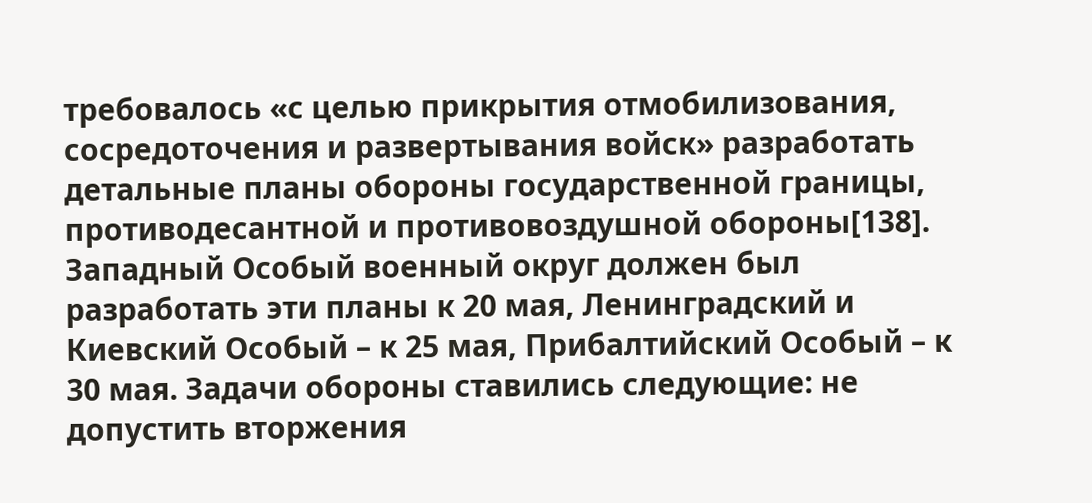требовалось «с целью прикрытия отмобилизования, сосредоточения и развертывания войск» разработать детальные планы обороны государственной границы, противодесантной и противовоздушной обороны[138]. Западный Особый военный округ должен был разработать эти планы к 20 мая, Ленинградский и Киевский Особый – к 25 мая, Прибалтийский Особый – к 30 мая. Задачи обороны ставились следующие: не допустить вторжения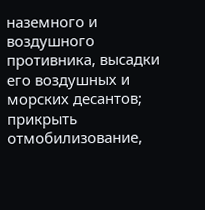наземного и воздушного противника, высадки его воздушных и морских десантов; прикрыть отмобилизование,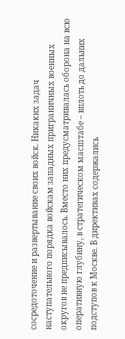сосредоточение и развертывание своих войск. Никаких задач наступательного порядка войскам западных приграничных военных округов не предписывалось. Вместо них предусматривалась оборона на всю оперативную глубину, в стратегическом масштабе – вплоть до дальних подступов к Москве. В директивах содержались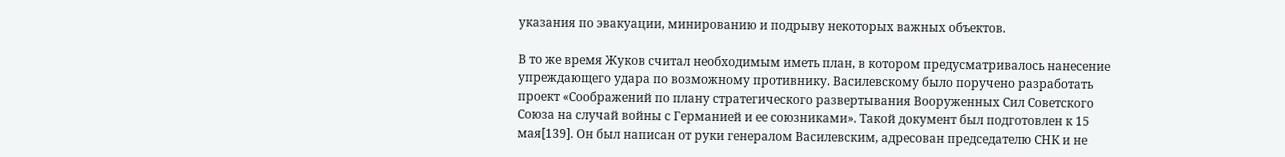указания по эвакуации, минированию и подрыву некоторых важных объектов.

В то же время Жуков считал необходимым иметь план, в котором предусматривалось нанесение упреждающего удара по возможному противнику. Василевскому было поручено разработать проект «Соображений по плану стратегического развертывания Вооруженных Сил Советского Союза на случай войны с Германией и ее союзниками». Такой документ был подготовлен к 15 мая[139]. Он был написан от руки генералом Василевским, адресован председателю СНК и не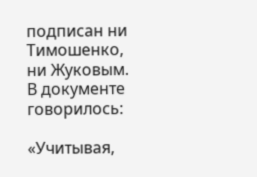подписан ни Тимошенко, ни Жуковым. В документе говорилось:

«Учитывая,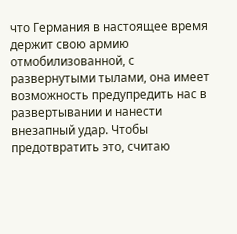что Германия в настоящее время держит свою армию отмобилизованной, с развернутыми тылами, она имеет возможность предупредить нас в развертывании и нанести внезапный удар. Чтобы предотвратить это, считаю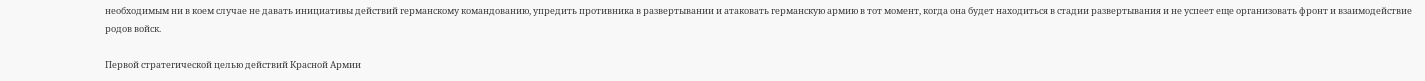необходимым ни в коем случае не давать инициативы действий германскому командованию, упредить противника в развертывании и атаковать германскую армию в тот момент, когда она будет находиться в стадии развертывания и не успеет еще организовать фронт и взаимодействие родов войск.

Первой стратегической целью действий Красной Армии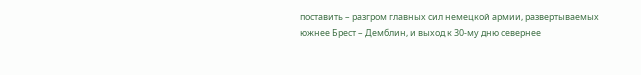поставить – разгром главных сил немецкой армии, развертываемых южнее Брест – Демблин, и выход к 30-му дню севернее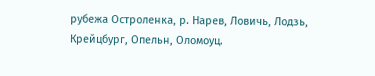рубежа Остроленка, р. Нарев, Ловичь, Лодзь, Крейцбург, Опельн, Оломоуц.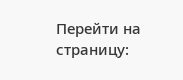Перейти на страницу: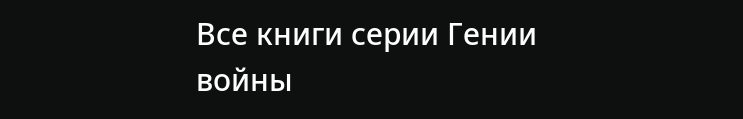Все книги серии Гении войны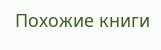Похожие книги